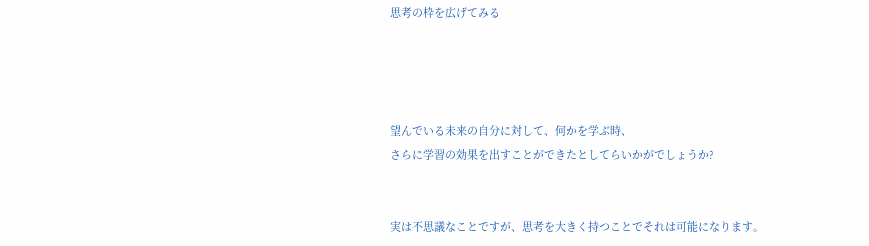思考の枠を広げてみる




望んでいる未来の自分に対して、何かを学ぶ時、
さらに学習の効果を出すことができたとしてらいかがでしょうか?


実は不思議なことですが、思考を大きく持つことでそれは可能になります。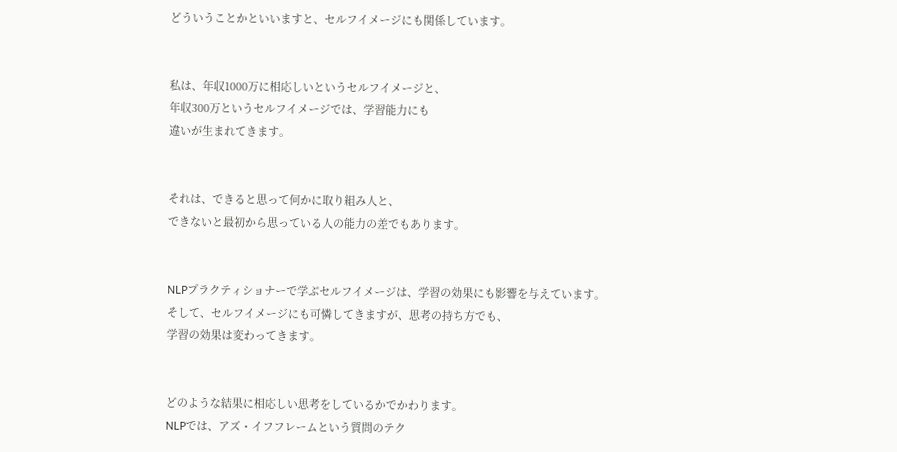どういうことかといいますと、セルフイメージにも関係しています。


私は、年収1000万に相応しいというセルフイメージと、
年収300万というセルフイメージでは、学習能力にも
違いが生まれてきます。


それは、できると思って何かに取り組み人と、
できないと最初から思っている人の能力の差でもあります。


NLPプラクティショナーで学ぶセルフイメージは、学習の効果にも影響を与えています。
そして、セルフイメージにも可憐してきますが、思考の持ち方でも、
学習の効果は変わってきます。


どのような結果に相応しい思考をしているかでかわります。
NLPでは、アズ・イフフレームという質問のテク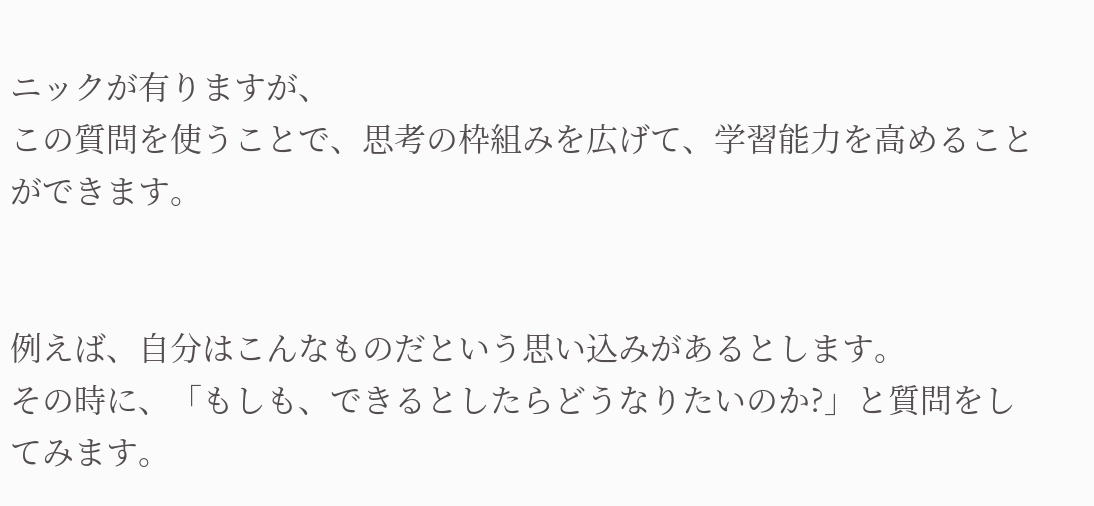ニックが有りますが、
この質問を使うことで、思考の枠組みを広げて、学習能力を高めることができます。


例えば、自分はこんなものだという思い込みがあるとします。
その時に、「もしも、できるとしたらどうなりたいのか?」と質問をしてみます。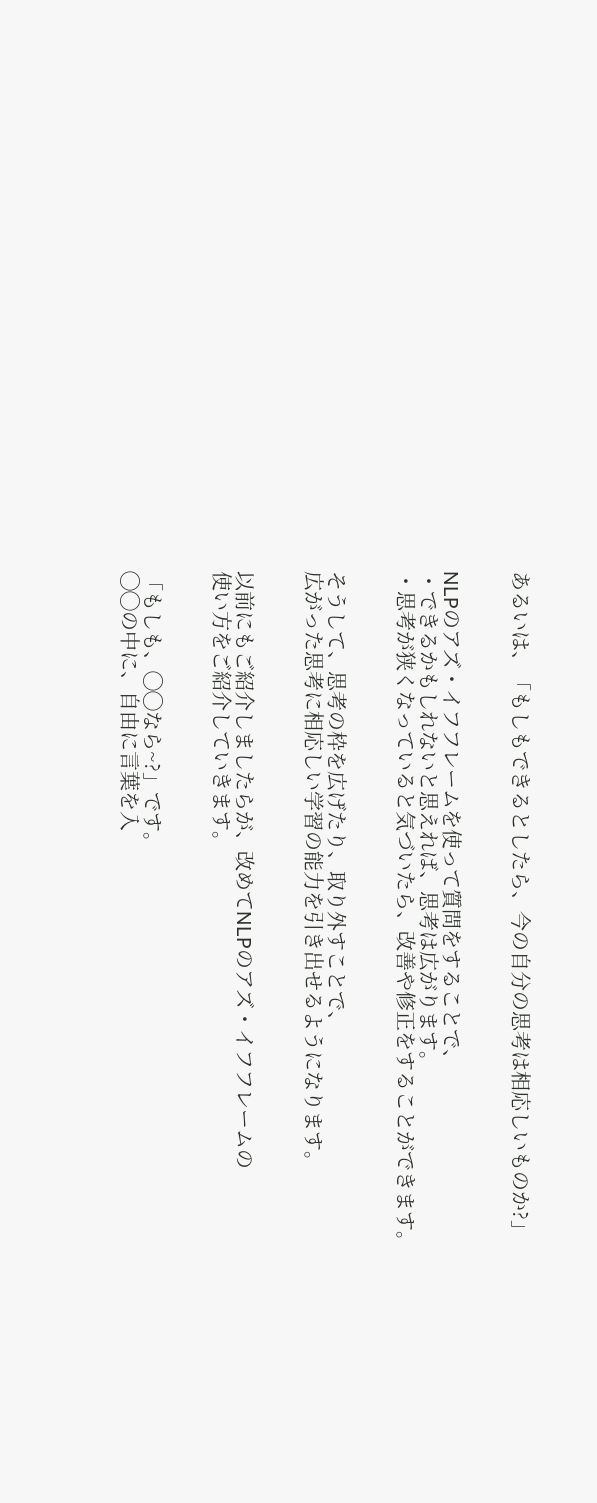あるいは、「もしもできるとしたら、今の自分の思考は相応しいものか?」


NLPのアズ・イフフレームを使って質問をすることで、
・できるかもしれないと思えれば、思考は広がります。
・思考が狭くなっていると気づいたら、改善や修正をすることができます。


そうして、思考の枠を広げたり、取り外すことで、
広がった思考に相応しい学習の能力を引き出せるようになります。


以前にもご紹介しましたらが、改めてNLPのアズ・イフフレームの
使い方をご紹介していきます。


「もしも、◯◯なら~?」です。
◯◯の中に、自由に言葉を入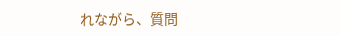れながら、質問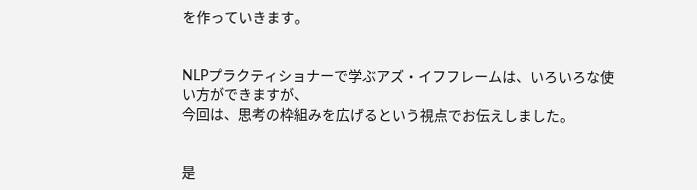を作っていきます。


NLPプラクティショナーで学ぶアズ・イフフレームは、いろいろな使い方ができますが、
今回は、思考の枠組みを広げるという視点でお伝えしました。


是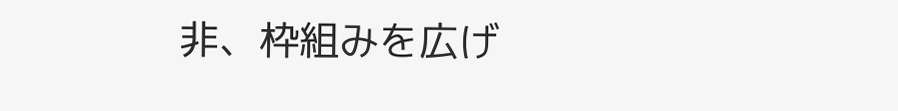非、枠組みを広げ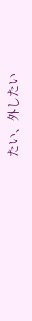たい、外したい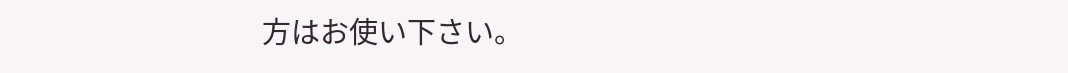方はお使い下さい。